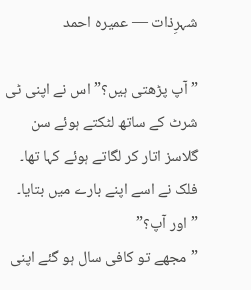شہرِذات — عمیرہ احمد

”آپ پڑھتی ہیں؟” اس نے اپنی ٹی شرٹ کے ساتھ لٹکتے ہوئے سن گلاسز اتار کر لگاتے ہوئے کہا تھا۔
فلک نے اسے اپنے بارے میں بتایا۔
”اور آپ؟”
”مجھے تو کافی سال ہو گئے اپنی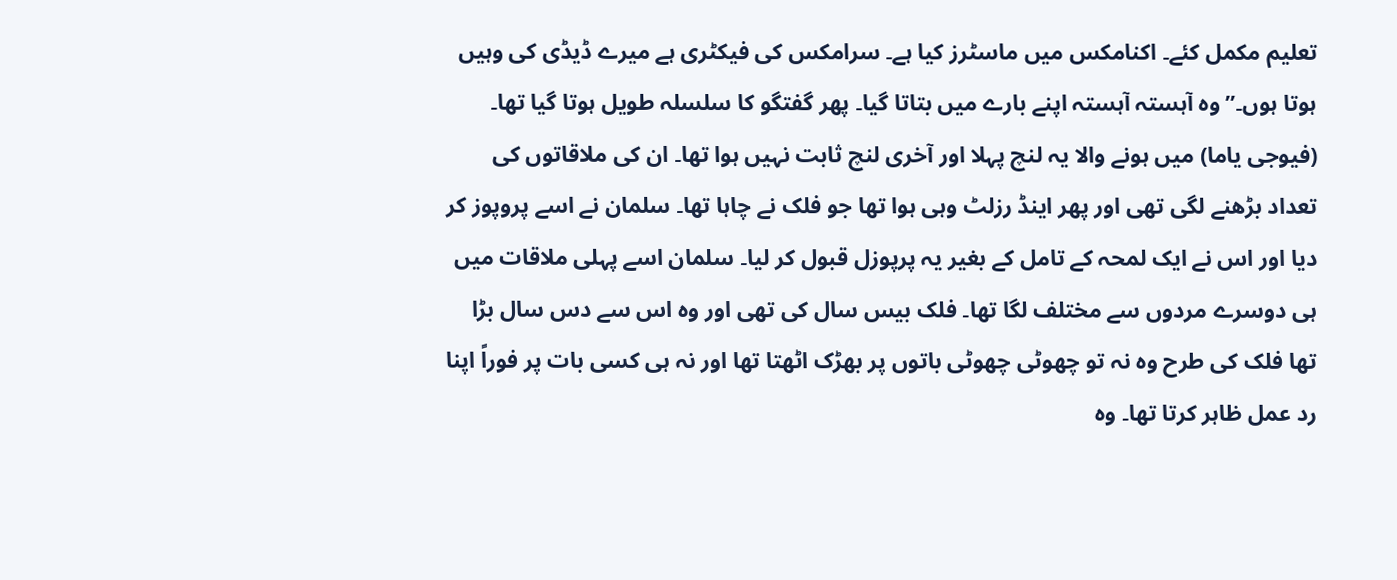تعلیم مکمل کئے۔ اکنامکس میں ماسٹرز کیا ہے۔ سرامکس کی فیکٹری ہے میرے ڈیڈی کی وہیں ہوتا ہوں۔” وہ آہستہ آہستہ اپنے بارے میں بتاتا گیا۔ پھر گفتگو کا سلسلہ طویل ہوتا گیا تھا۔
(فیوجی یاما) میں ہونے والا یہ لنچ پہلا اور آخری لنچ ثابت نہیں ہوا تھا۔ ان کی ملاقاتوں کی تعداد بڑھنے لگی تھی اور پھر اینڈ رزلٹ وہی ہوا تھا جو فلک نے چاہا تھا۔ سلمان نے اسے پروپوز کر دیا اور اس نے ایک لمحہ کے تامل کے بغیر یہ پرپوزل قبول کر لیا۔ سلمان اسے پہلی ملاقات میں ہی دوسرے مردوں سے مختلف لگا تھا۔ فلک بیس سال کی تھی اور وہ اس سے دس سال بڑا تھا فلک کی طرح وہ نہ تو چھوٹی چھوٹی باتوں پر بھڑک اٹھتا تھا اور نہ ہی کسی بات پر فوراً اپنا رد عمل ظاہر کرتا تھا۔ وہ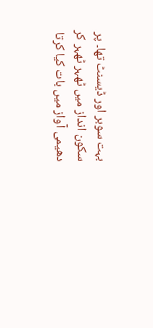بہت سوبر اور ڈیسنٹ تھا۔ پر سکون انداز میں ٹھہر ٹھہر کر دھیمی آواز میں بات کیا کرتا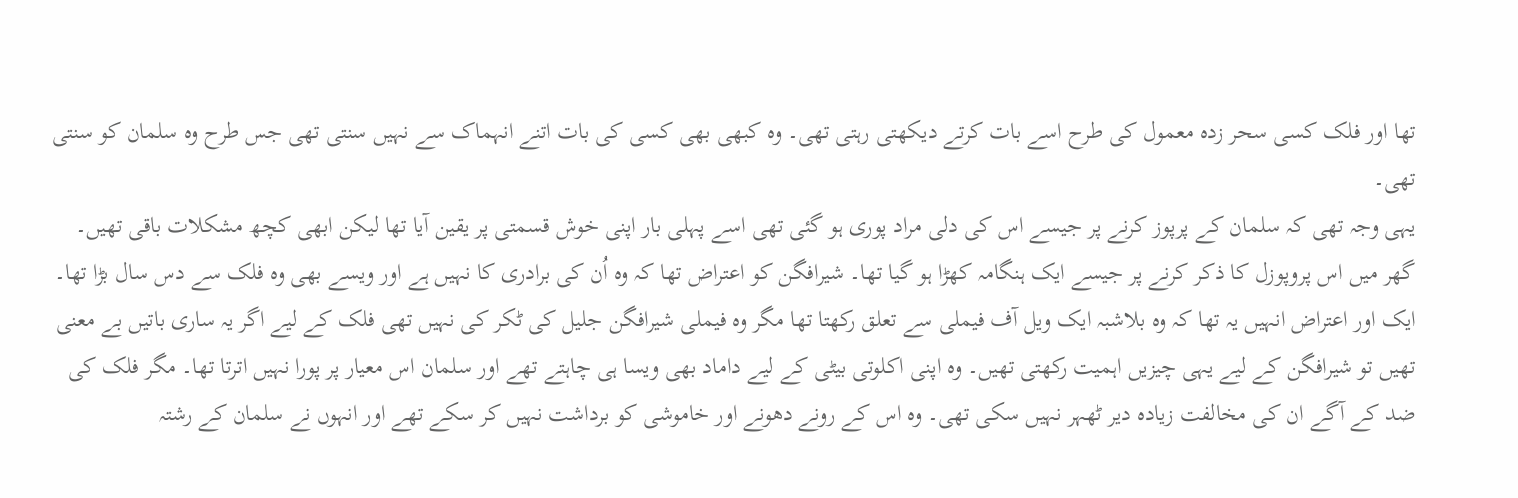تھا اور فلک کسی سحر زدہ معمول کی طرح اسے بات کرتے دیکھتی رہتی تھی۔ وہ کبھی بھی کسی کی بات اتنے انہماک سے نہیں سنتی تھی جس طرح وہ سلمان کو سنتی تھی۔
یہی وجہ تھی کہ سلمان کے پرپوز کرنے پر جیسے اس کی دلی مراد پوری ہو گئی تھی اسے پہلی بار اپنی خوش قسمتی پر یقین آیا تھا لیکن ابھی کچھ مشکلات باقی تھیں۔
گھر میں اس پروپوزل کا ذکر کرنے پر جیسے ایک ہنگامہ کھڑا ہو گیا تھا۔ شیرافگن کو اعتراض تھا کہ وہ اُن کی برادری کا نہیں ہے اور ویسے بھی وہ فلک سے دس سال بڑا تھا۔ ایک اور اعتراض انہیں یہ تھا کہ وہ بلاشبہ ایک ویل آف فیملی سے تعلق رکھتا تھا مگر وہ فیملی شیرافگن جلیل کی ٹکر کی نہیں تھی فلک کے لیے اگر یہ ساری باتیں بے معنی تھیں تو شیرافگن کے لیے یہی چیزیں اہمیت رکھتی تھیں۔ وہ اپنی اکلوتی بیٹی کے لیے داماد بھی ویسا ہی چاہتے تھے اور سلمان اس معیار پر پورا نہیں اترتا تھا۔ مگر فلک کی ضد کے آگے ان کی مخالفت زیادہ دیر ٹھہر نہیں سکی تھی۔ وہ اس کے رونے دھونے اور خاموشی کو برداشت نہیں کر سکے تھے اور انہوں نے سلمان کے رشتہ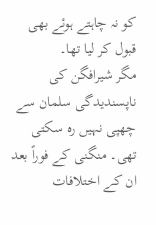کو نہ چاہتے ہوئے بھی قبول کر لیا تھا۔
مگر شیرافگن کی ناپسندیدگی سلمان سے چھپی نہیں رہ سکتی تھی۔ منگنی کے فوراً بعد ان کے اختلافات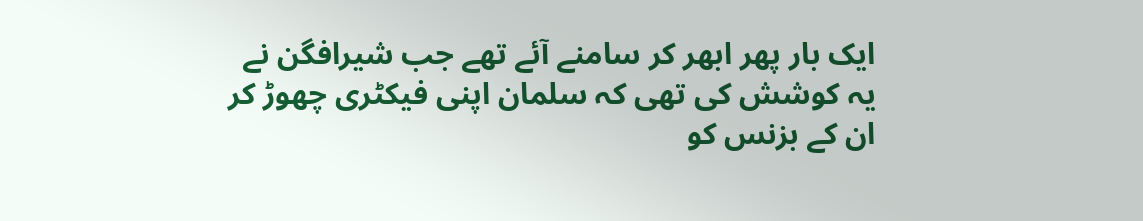ایک بار پھر ابھر کر سامنے آئے تھے جب شیرافگن نے یہ کوشش کی تھی کہ سلمان اپنی فیکٹری چھوڑ کر ان کے بزنس کو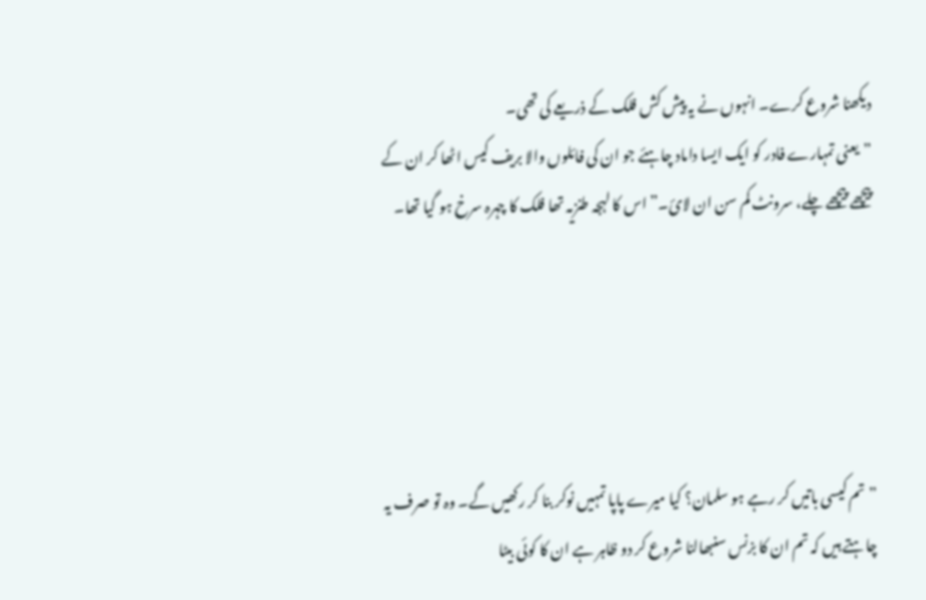دیکھنا شروع کرے۔ انہوں نے یہ پیش کش فلک کے ذریعے کی تھی۔
”یعنی تمہارے فادر کو ایک ایسا داماد چاہئے جو ان کی فائلوں والا بریف کیس اٹھا کر ان کے پیچھے پیچھے چلے، سرونٹ کم سن ان لائ۔” اس کا لہجہ طنزیہ تھا فلک کا چہرہ سرخ ہو گیا تھا۔





”تم کیسی باتیں کر رہے ہو سلمان؟ کیا میرے پاپا تمہیں نوکر بنا کر رکھیں گے۔ وہ تو صرف یہ چاہتے ہیں کہ تم ان کا بزنس سنبھالنا شروع کر دو ظاہر ہے ان کا کوئی بیٹا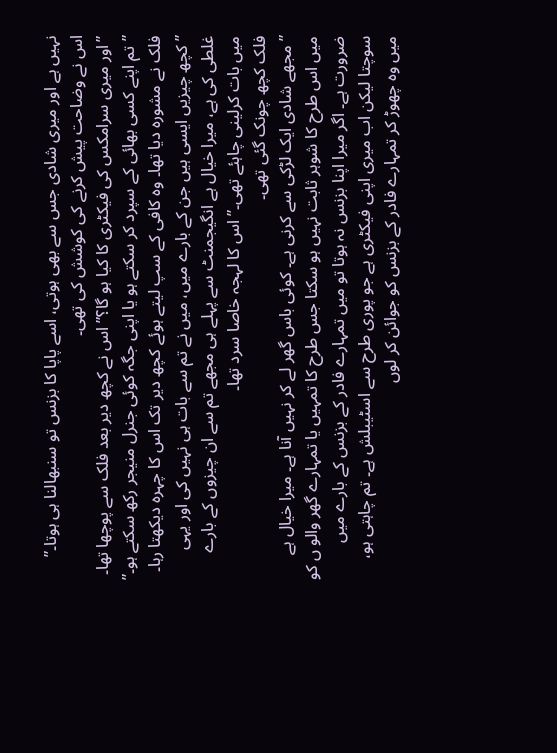نہیں ہے اور میری شادی جس سے بھی ہوتی، اسے پاپا کا بزنس تو سنبھالنا ہی ہوتا۔” اس نے وضاحت پیش کرنے کی کوشش کی تھی۔
”اور میری سرامکس کی فیکٹری کا کیا ہو گا؟” اس نے کچھ دیر بعد فلک سے پوچھا تھا۔
”تم اپنے کسی بھائی کے سپرد کر سکتے ہو یا اپنی جگہ کوئی جنرل منیجر رکھ سکتے ہو۔” فلک نے مشورہ دیا تھا۔ وہ کافی کے سپ لیتے ہوئے کچھ دیر تک اس کا چہرہ دیکھتا رہا۔ ”کچھ چیزیں ایسی ہیں جن کے بارے میں، میں نے تم سے بات ہی نہیں کی اور یہی غلطی کی ہے، میرا خیال ہے انگیجمنٹ سے پہلے ہی مجھے تم سے ان چیزوں کے بارے میں بات کرلینی چاہئے تھی۔” اس کا لہجہ خاصا سرد تھا۔
فلک کچھ چونک گئی تھی۔
”مجھے شادی ایک لڑکی سے کرنی ہے۔ کوئی باس گھر لے کر نہیں آنا ہے۔ میرا خیال ہے میں اس طرح کا شوہر ثابت نہیں ہو سکتا جس طرح کا تمہیں یا تمہارے گھر والو ں کو ضرورت ہے۔ اگر میرا اپنا بزنس نہ ہوتا تو میں تمہارے فادر کے بزنس کے بارے میں سوچتا لیکن اب میری اپنی فیکٹری ہے جو پوری طرح سے اسٹیبلش ہے۔ تم چاہتی ہو، میں وہ چھوڑ کر تمہارے فادر کے بزنس کو جوائن کر لوں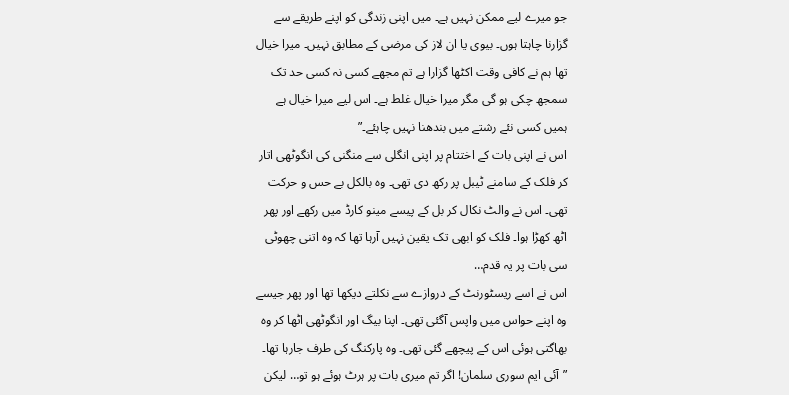جو میرے لیے ممکن نہیں ہے۔ میں اپنی زندگی کو اپنے طریقے سے گزارنا چاہتا ہوں۔ بیوی یا ان لاز کی مرضی کے مطابق نہیں۔ میرا خیال تھا ہم نے کافی وقت اکٹھا گزارا ہے تم مجھے کسی نہ کسی حد تک سمجھ چکی ہو گی مگر میرا خیال غلط ہے۔ اس لیے میرا خیال ہے ہمیں کسی نئے رشتے میں بندھنا نہیں چاہئے۔”
اس نے اپنی بات کے اختتام پر اپنی انگلی سے منگنی کی انگوٹھی اتار کر فلک کے سامنے ٹیبل پر رکھ دی تھی۔ وہ بالکل بے حس و حرکت تھی۔ اس نے والٹ نکال کر بل کے پیسے مینو کارڈ میں رکھے اور پھر اٹھ کھڑا ہوا۔ فلک کو ابھی تک یقین نہیں آرہا تھا کہ وہ اتنی چھوٹی سی بات پر یہ قدم…
اس نے اسے ریسٹورنٹ کے دروازے سے نکلتے دیکھا تھا اور پھر جیسے وہ اپنے حواس میں واپس آگئی تھی۔ اپنا بیگ اور انگوٹھی اٹھا کر وہ بھاگتی ہوئی اس کے پیچھے گئی تھی۔ وہ پارکنگ کی طرف جارہا تھا۔
”آئی ایم سوری سلمان! اگر تم میری بات پر ہرٹ ہوئے ہو تو… لیکن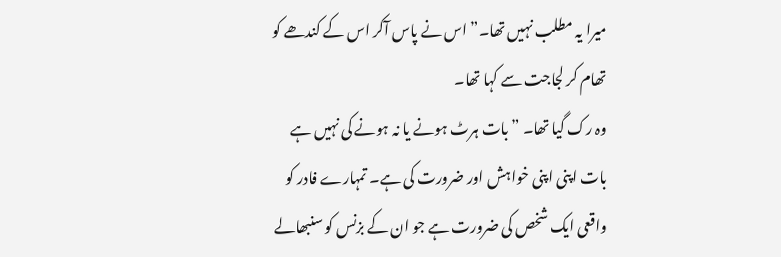میرا یہ مطلب نہیں تھا۔” اس نے پاس آکر اس کے کندھے کو تھام کر لجاجت سے کہا تھا۔
وہ رک گیا تھا۔ ”بات ہرٹ ہونے یا نہ ہونے کی نہیں ہے بات اپنی اپنی خواہش اور ضرورت کی ہے۔ تمہارے فادر کو واقعی ایک شخص کی ضرورت ہے جو ان کے بزنس کو سنبھالے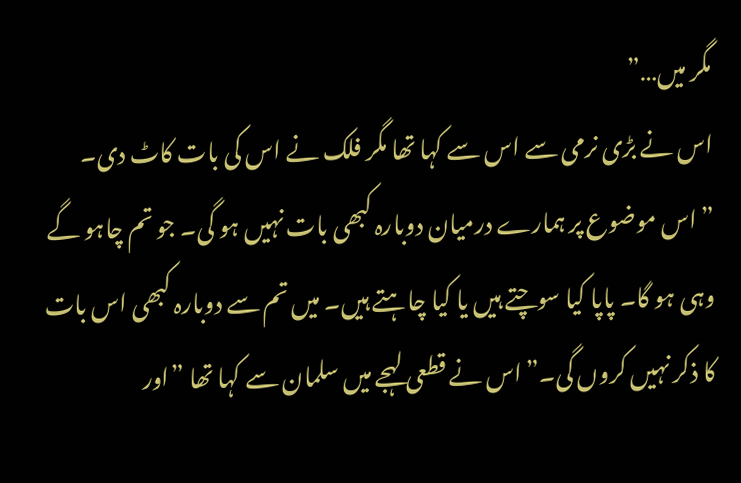مگر میں…”
اس نے بڑی نرمی سے اس سے کہا تھا مگر فلک نے اس کی بات کاٹ دی۔
”اس موضوع پر ہمارے درمیان دوبارہ کبھی بات نہیں ہو گی۔ جو تم چاہو گے وہی ہو گا۔ پاپا کیا سوچتے ہیں یا کیا چاہتے ہیں۔ میں تم سے دوبارہ کبھی اس بات کا ذکر نہیں کروں گی۔” اس نے قطعی لہجے میں سلمان سے کہا تھا ”اور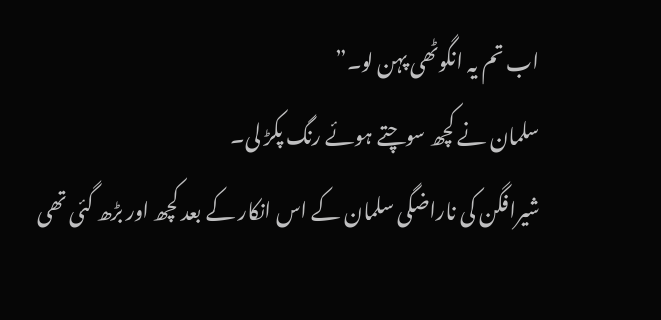اب تم یہ انگوٹھی پہن لو۔”
سلمان نے کچھ سوچتے ہوئے رنگ پکڑ لی۔
شیرافگن کی ناراضگی سلمان کے اس انکار کے بعد کچھ اور بڑھ گئی تھی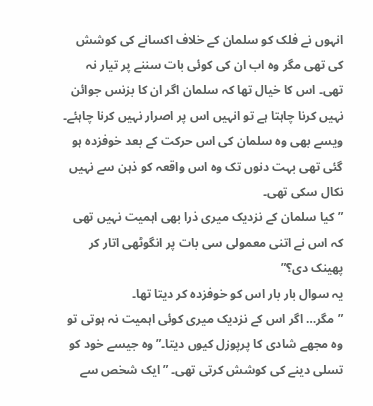انہوں نے فلک کو سلمان کے خلاف اکسانے کی کوشش کی تھی مگر وہ اب ان کی کوئی بات سننے پر تیار نہ تھی۔ اس کا خیال تھا کہ سلمان اگر ان کا بزنس جوائن نہیں کرنا چاہتا ہے تو انہیں اس پر اصرار نہیں کرنا چاہئے۔ ویسے بھی وہ سلمان کی اس حرکت کے بعد خوفزدہ ہو گئی تھی بہت دنوں تک وہ اس واقعہ کو ذہن سے نہیں نکال سکی تھی۔
”کیا سلمان کے نزدیک میری ذرا بھی اہمیت نہیں تھی کہ اس نے اتنی معمولی سی بات پر انگوٹھی اتار کر پھینک دی؟”
یہ سوال بار بار اس کو خوفزدہ کر دیتا تھا۔
”مگر… اگر اس کے نزدیک میری کوئی اہمیت نہ ہوتی تو وہ مجھے شادی کا پرپوزل کیوں دیتا۔” وہ جیسے خود کو تسلی دینے کی کوشش کرتی تھی۔ ”ایک شخص سے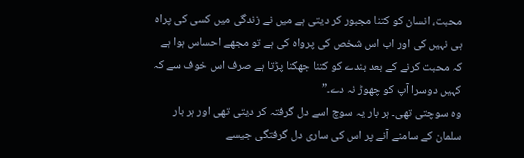محبت، انسان کو کتنا مجبور کر دیتی ہے میں نے زندگی میں کسی کی پراہ ہی نہیں کی اور اب اس شخص کی پرواہ کی ہے تو مجھے احساس ہوا ہے کہ محبت کرنے کے بعد بندے کو کتنا جھکنا پڑتا ہے صرف اس خوف سے کہ کہیں دوسرا آپ کو چھوڑ نہ دے۔”
وہ سوچتی تھی۔ ہر بار یہ سوچ اسے دل گرفتہ کر دیتی تھی اور ہر بار سلمان کے سامنے آنے پر اس کی ساری دل گرفتگی جیسے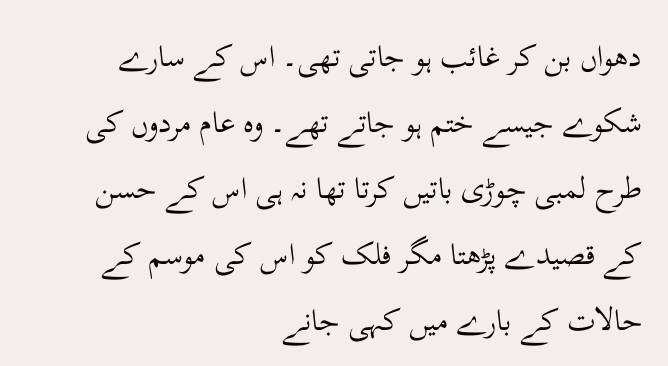دھواں بن کر غائب ہو جاتی تھی۔ اس کے سارے شکوے جیسے ختم ہو جاتے تھے۔ وہ عام مردوں کی طرح لمبی چوڑی باتیں کرتا تھا نہ ہی اس کے حسن کے قصیدے پڑھتا مگر فلک کو اس کی موسم کے حالات کے بارے میں کہی جانے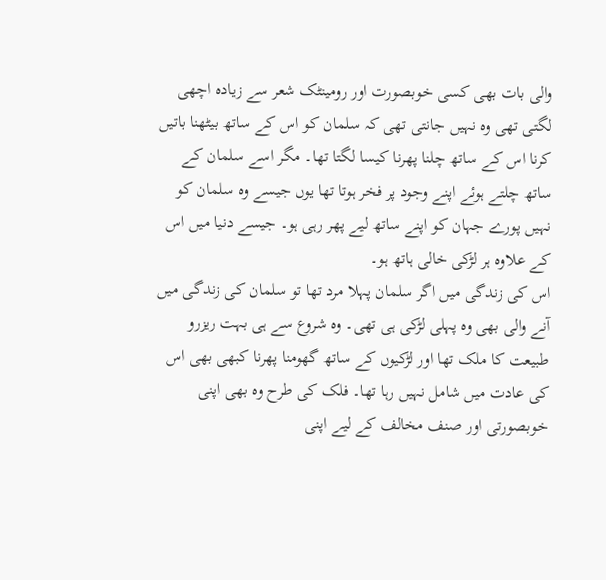والی بات بھی کسی خوبصورت اور رومینٹک شعر سے زیادہ اچھی لگتی تھی وہ نہیں جانتی تھی کہ سلمان کو اس کے ساتھ بیٹھنا باتیں کرنا اس کے ساتھ چلنا پھرنا کیسا لگتا تھا۔ مگر اسے سلمان کے ساتھ چلتے ہوئے اپنے وجود پر فخر ہوتا تھا یوں جیسے وہ سلمان کو نہیں پورے جہان کو اپنے ساتھ لیے پھر رہی ہو۔ جیسے دنیا میں اس کے علاوہ ہر لڑکی خالی ہاتھ ہو۔
اس کی زندگی میں اگر سلمان پہلا مرد تھا تو سلمان کی زندگی میں آنے والی بھی وہ پہلی لڑکی ہی تھی۔ وہ شروع سے ہی بہت ریزرو طبیعت کا ملک تھا اور لڑکیوں کے ساتھ گھومنا پھرنا کبھی بھی اس کی عادت میں شامل نہیں رہا تھا۔ فلک کی طرح وہ بھی اپنی خوبصورتی اور صنف مخالف کے لیے اپنی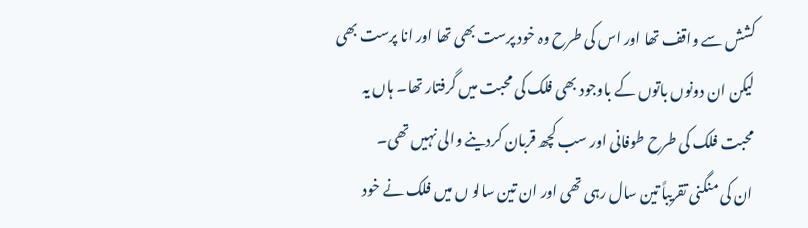کشش سے واقف تھا اور اس کی طرح وہ خود پرست بھی تھا اور انا پرست بھی لیکن ان دونوں باتوں کے باوجود بھی فلک کی محبت میں گرفتار تھا۔ ہاں یہ محبت فلک کی طرح طوفانی اور سب کچھ قربان کردینے والی نہیں تھی۔
ان کی منگنی تقریباً تین سال رہی تھی اور ان تین سالو ں میں فلک نے خود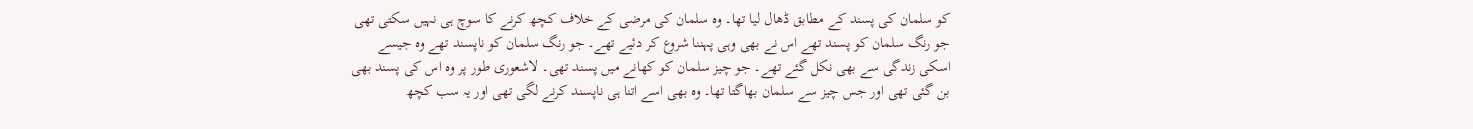کو سلمان کی پسند کے مطابق ڈھال لیا تھا۔ وہ سلمان کی مرضی کے خلاف کچھ کرنے کا سوچ ہی نہیں سکتی تھی جو رنگ سلمان کو پسند تھے اس نے بھی وہی پہننا شروع کر دئیے تھے۔ جو رنگ سلمان کو ناپسند تھے وہ جیسے اسکی زندگی سے بھی نکل گئے تھے۔ جو چیز سلمان کو کھانے میں پسند تھی۔ لاشعوری طور پر وہ اس کی پسند بھی بن گئی تھی اور جس چیز سے سلمان بھاگتا تھا۔ وہ بھی اسے اتنا ہی ناپسند کرنے لگی تھی اور یہ سب کچھ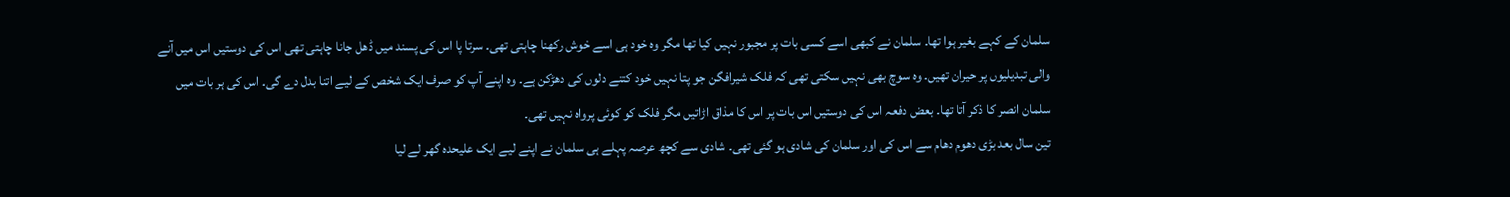سلمان کے کہے بغیر ہوا تھا۔ سلمان نے کبھی اسے کسی بات پر مجبور نہیں کیا تھا مگر وہ خود ہی اسے خوش رکھنا چاہتی تھی۔ سرتا پا اس کی پسند میں ڈھل جانا چاہتی تھی اس کی دوستیں اس میں آنے والی تبدیلیوں پر حیران تھیں۔ وہ سوچ بھی نہیں سکتی تھی کہ فلک شیرافگن جو پتا نہیں خود کتنے دلوں کی دھڑکن ہے۔ وہ اپنے آپ کو صرف ایک شخص کے لیے اتنا بدل دے گی۔ اس کی ہر بات میں سلمان انصر کا ذکر آتا تھا۔ بعض دفعہ اس کی دوستیں اس بات پر اس کا مذاق اڑاتیں مگر فلک کو کوئی پرواہ نہیں تھی۔
تین سال بعد بڑی دھوم دھام سے اس کی اور سلمان کی شادی ہو گئی تھی۔ شادی سے کچھ عرصہ پہلے ہی سلمان نے اپنے لیے ایک علیحدہ گھر لے لیا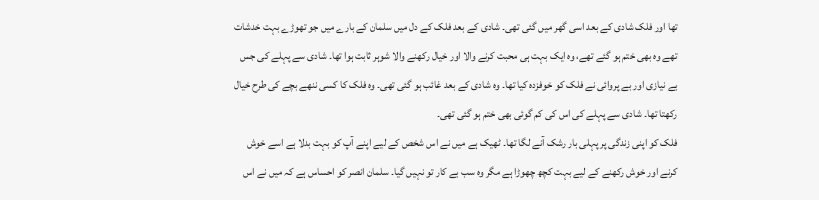تھا اور فلک شادی کے بعد اسی گھر میں گئی تھی۔ شادی کے بعد فلک کے دل میں سلمان کے بارے میں جو تھوڑے بہت خدشات تھے وہ بھی ختم ہو گئے تھے، وہ ایک بہت ہی محبت کرنے والا اور خیال رکھنے والا شوہر ثابت ہوا تھا۔ شادی سے پہلے کی جس بے نیازی اور بے پروائی نے فلک کو خوفزدہ کیا تھا۔ وہ شادی کے بعد غائب ہو گئی تھی۔ وہ فلک کا کسی ننھے بچے کی طرح خیال رکھتا تھا۔ شادی سے پہلے کی اس کی کم گوئی بھی ختم ہو گئی تھی۔
فلک کو اپنی زندگی پر پہلی بار رشک آنے لگا تھا۔ ٹھیک ہے میں نے اس شخص کے لیے اپنے آپ کو بہت بدلا ہے اسے خوش کرنے اور خوش رکھنے کے لیے بہت کچھ چھوڑا ہے مگر وہ سب بے کار تو نہیں گیا۔ سلمان انصر کو احساس ہے کہ میں نے اس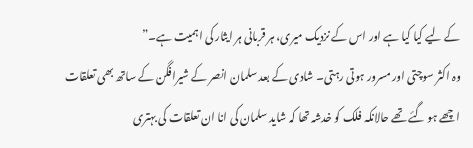کے لیے کیا کیا ہے اور اس کے نزدیک میری، ہر قربانی ہر ایثار کی اہمیت ہے۔”
وہ اکثر سوچتی اور مسرور ہوتی رہتی۔ شادی کے بعد سلمان انصر کے شیرافگن کے ساتھ بھی تعلقات اچھے ہو گئے تھے حالانکہ فلک کو خدشہ تھا کہ شاید سلمان کی انا ان تعلقات کی بہتری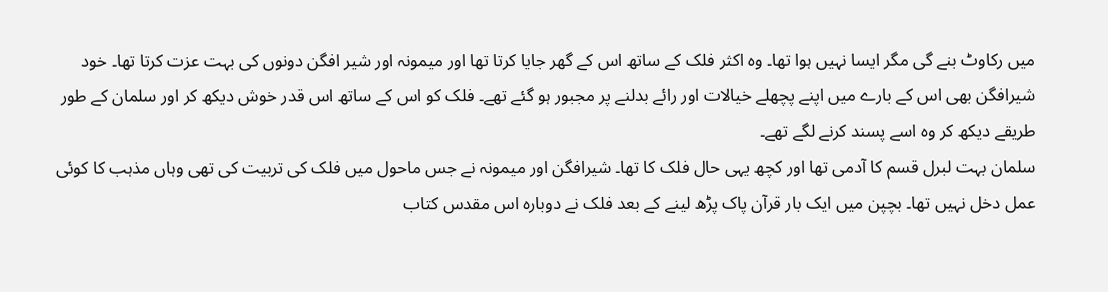میں رکاوٹ بنے گی مگر ایسا نہیں ہوا تھا۔ وہ اکثر فلک کے ساتھ اس کے گھر جایا کرتا تھا اور میمونہ اور شیر افگن دونوں کی بہت عزت کرتا تھا۔ خود شیرافگن بھی اس کے بارے میں اپنے پچھلے خیالات اور رائے بدلنے پر مجبور ہو گئے تھے۔ فلک کو اس کے ساتھ اس قدر خوش دیکھ کر اور سلمان کے طور طریقے دیکھ کر وہ اسے پسند کرنے لگے تھے۔
سلمان بہت لبرل قسم کا آدمی تھا اور کچھ یہی حال فلک کا تھا۔ شیرافگن اور میمونہ نے جس ماحول میں فلک کی تربیت کی تھی وہاں مذہب کا کوئی عمل دخل نہیں تھا۔ بچپن میں ایک بار قرآن پاک پڑھ لینے کے بعد فلک نے دوبارہ اس مقدس کتاب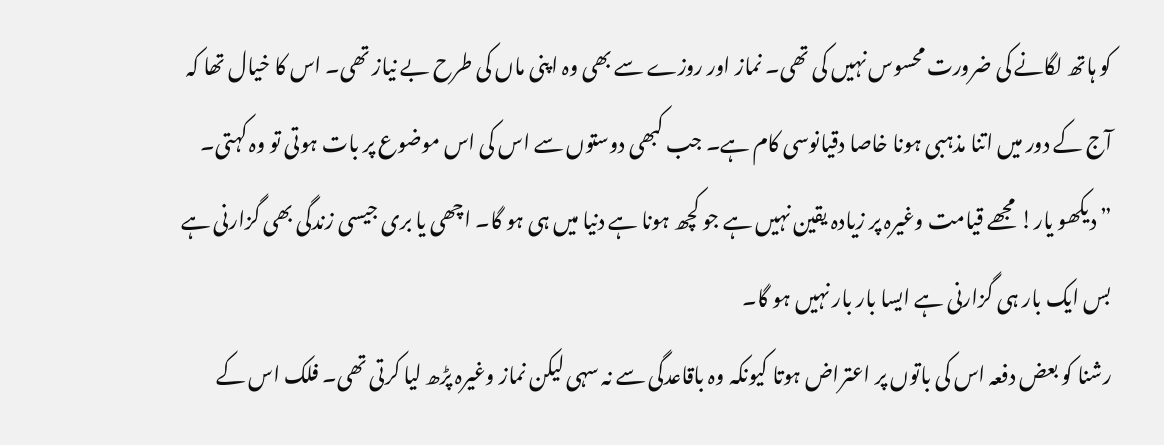کو ہاتھ لگانے کی ضرورت محسوس نہیں کی تھی۔ نماز اور روزے سے بھی وہ اپنی ماں کی طرح بے نیاز تھی۔ اس کا خیال تھا کہ آج کے دور میں اتنا مذہبی ہونا خاصا دقیانوسی کام ہے۔ جب کبھی دوستوں سے اس کی اس موضوع پر بات ہوتی تو وہ کہتی۔
”دیکھو یار! مجھے قیامت وغیرہ پر زیادہ یقین نہیں ہے جو کچھ ہونا ہے دنیا میں ہی ہو گا۔ اچھی یا بری جیسی زندگی بھی گزارنی ہے بس ایک بار ہی گزارنی ہے ایسا بار بار نہیں ہو گا۔
رشنا کو بعض دفعہ اس کی باتوں پر اعتراض ہوتا کیونکہ وہ باقاعدگی سے نہ سہی لیکن نماز وغیرہ پڑھ لیا کرتی تھی۔ فلک اس کے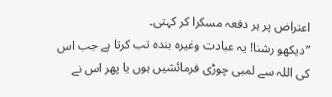اعتراض پر ہر دفعہ مسکرا کر کہتی۔
”دیکھو رشنا! یہ عبادت وغیرہ بندہ تب کرتا ہے جب اس کی اللہ سے لمبی چوڑی فرمائشیں ہوں یا پھر اس نے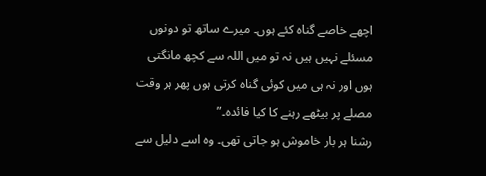اچھے خاصے گناہ کئے ہوں۔ میرے ساتھ تو دونوں مسئلے نہیں ہیں نہ تو میں اللہ سے کچھ مانگتی ہوں اور نہ ہی میں کوئی گناہ کرتی ہوں پھر ہر وقت مصلے پر بیٹھے رہنے کا کیا فائدہ۔”
رشنا ہر بار خاموش ہو جاتی تھی۔ وہ اسے دلیل سے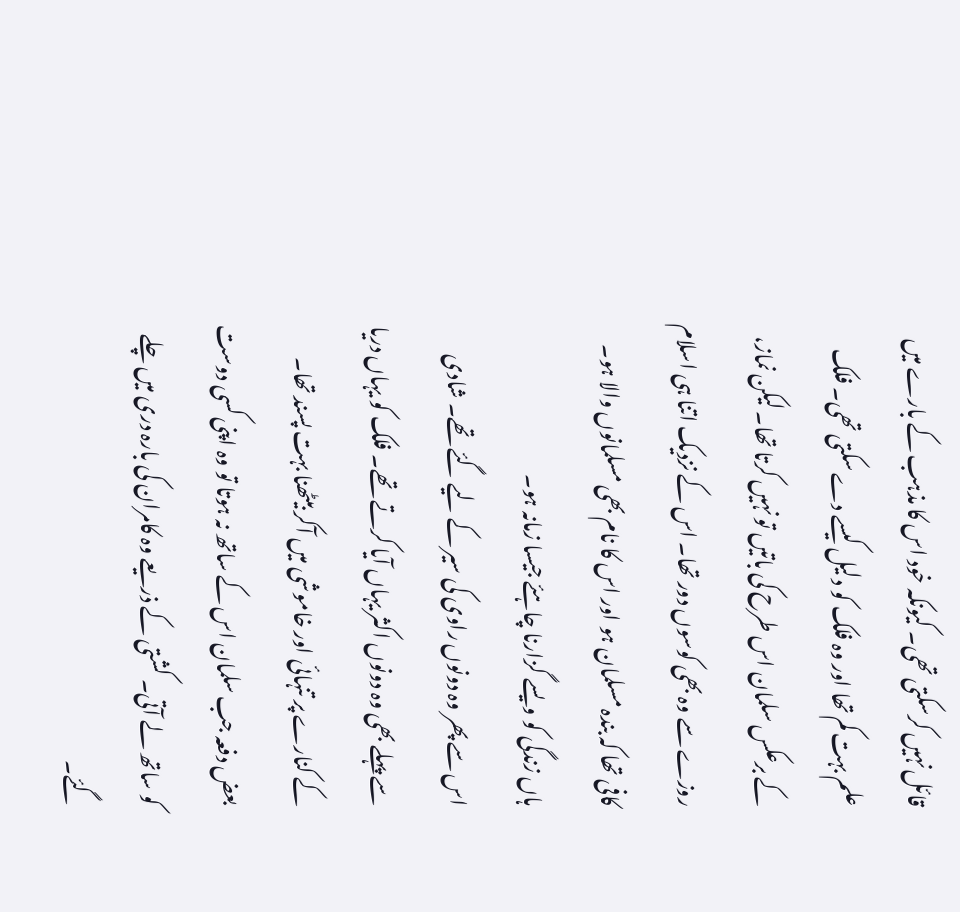قائل نہیں کرسکتی تھی۔ کیونکہ خود اس کا مذہب کے بارے میں علم بہت کم تھا اور وہ فلک کو دلیل کیسے دے سکتی تھی۔ فلک کے برعکس سلمان اس طرح کی باتیں تو نہیں کرتا تھا۔ لیکن نماز، روزے سے وہ بھی کوسوں دور تھا۔ اس کے نزدیک اتنا ہی اسلام کافی تھا کہ بندہ مسلمان ہو اور اس کا نام بھی مسلمانوں والا ہو۔ ہاں زندگی کو ویسے گزارنا چاہئے جیسا زمانہ ہو۔
اس سے پھر وہ دونوں راوی کی سیر کے لیے گئے تھے۔ شادی سے پہلے بھی وہ دونوں اکثر یہاں آیا کرتے تھے۔ فلک کو یہاں دریا کے کنارے پر تنہائی اور خاموشی میں آکر بیٹھنا بہت پسند تھا۔ بعض دفعہ جب سلمان اس کے ساتھ نہ ہوتا تو وہ اپنی کسی دوست کو ساتھ لے آتی۔ کشتی کے ذریعے وہ کامران کی بارہ دری میں چلے گئے۔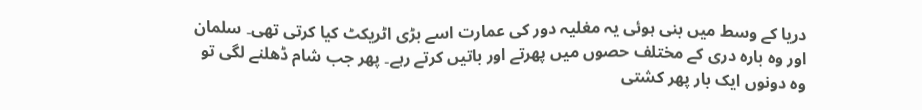دریا کے وسط میں بنی ہوئی یہ مغلیہ دور کی عمارت اسے بڑی اٹریکٹ کیا کرتی تھی۔ سلمان اور وہ بارہ دری کے مختلف حصوں میں پھرتے اور باتیں کرتے رہے۔ پھر جب شام ڈھلنے لگی تو وہ دونوں ایک بار پھر کشتی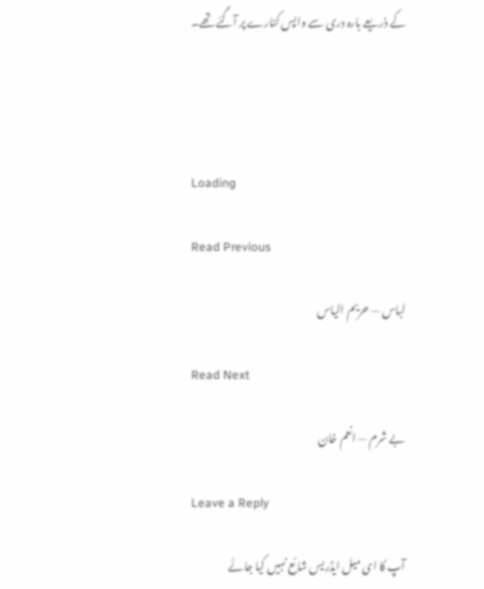کے ذریعے بارہ دری سے واپس کنارے پر آگئے تھے۔




Loading

Read Previous

لباس — حریم الیاس

Read Next

بے شرم — انعم خان

Leave a Reply

آپ کا ای میل ایڈریس شائع نہیں کیا جائے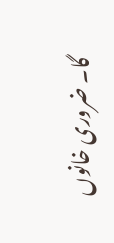گا۔ ضروری خانوں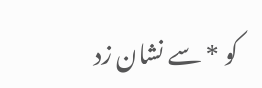کو * سے نشان زد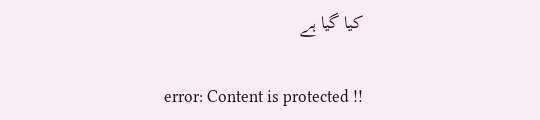کیا گیا ہے

error: Content is protected !!